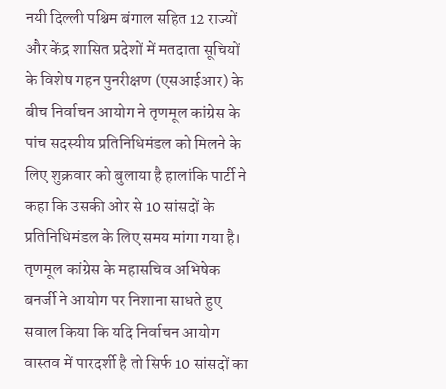नयी दिल्ली पश्चिम बंगाल सहित 12 राज्यों और केंद्र शासित प्रदेशों में मतदाता सूचियों के विशेष गहन पुनरीक्षण (एसआईआर) के बीच निर्वाचन आयोग ने तृणमूल कांग्रेस के पांच सदस्यीय प्रतिनिधिमंडल को मिलने के लिए शुक्रवार को बुलाया है हालांकि पार्टी ने कहा कि उसकी ओर से 10 सांसदों के प्रतिनिधिमंडल के लिए समय मांगा गया है।
तृणमूल कांग्रेस के महासचिव अभिषेक बनर्जी ने आयोग पर निशाना साधते हुए सवाल किया कि यदि निर्वाचन आयोग वास्तव में पारदर्शी है तो सिर्फ 10 सांसदों का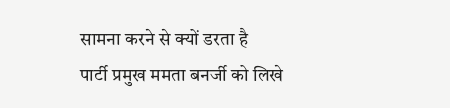सामना करने से क्यों डरता है
पार्टी प्रमुख ममता बनर्जी को लिखे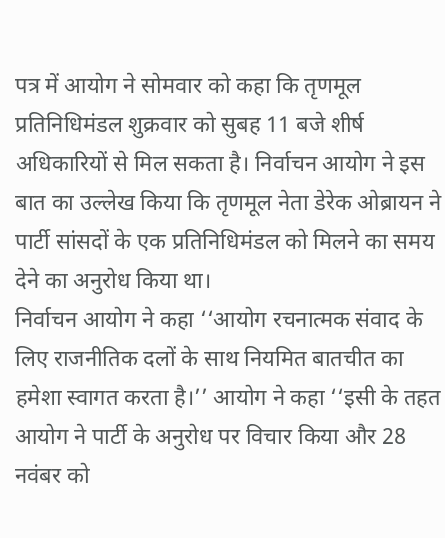पत्र में आयोग ने सोमवार को कहा कि तृणमूल प्रतिनिधिमंडल शुक्रवार को सुबह 11 बजे शीर्ष अधिकारियों से मिल सकता है। निर्वाचन आयोग ने इस बात का उल्लेख किया कि तृणमूल नेता डेरेक ओब्रायन ने पार्टी सांसदों के एक प्रतिनिधिमंडल को मिलने का समय देने का अनुरोध किया था।
निर्वाचन आयोग ने कहा ‘‘आयोग रचनात्मक संवाद के लिए राजनीतिक दलों के साथ नियमित बातचीत का हमेशा स्वागत करता है।’’ आयोग ने कहा ‘‘इसी के तहत आयोग ने पार्टी के अनुरोध पर विचार किया और 28 नवंबर को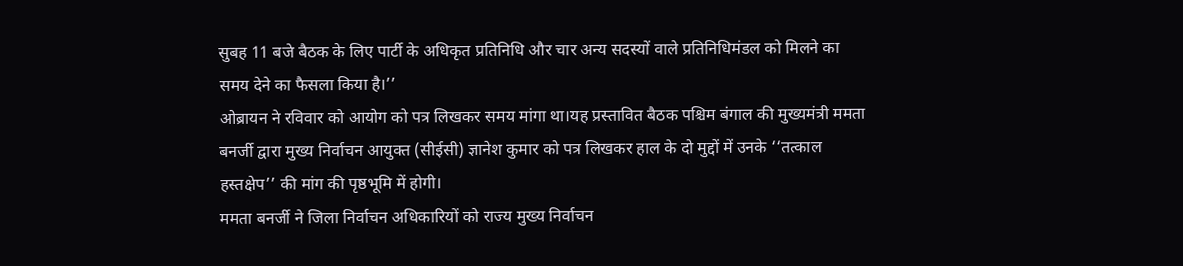सुबह 11 बजे बैठक के लिए पार्टी के अधिकृत प्रतिनिधि और चार अन्य सदस्यों वाले प्रतिनिधिमंडल को मिलने का समय देने का फैसला किया है।’’
ओब्रायन ने रविवार को आयोग को पत्र लिखकर समय मांगा था।यह प्रस्तावित बैठक पश्चिम बंगाल की मुख्यमंत्री ममता बनर्जी द्वारा मुख्य निर्वाचन आयुक्त (सीईसी) ज्ञानेश कुमार को पत्र लिखकर हाल के दो मुद्दों में उनके ‘‘तत्काल हस्तक्षेप’’ की मांग की पृष्ठभूमि में होगी।
ममता बनर्जी ने जिला निर्वाचन अधिकारियों को राज्य मुख्य निर्वाचन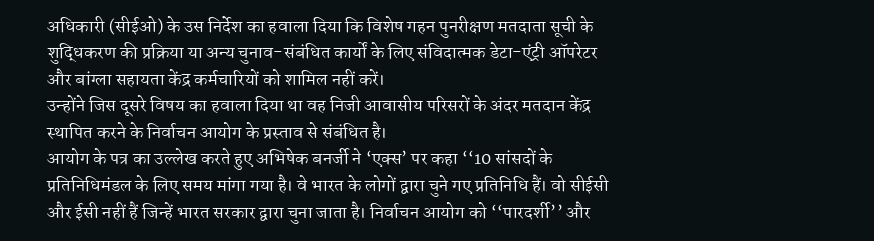अधिकारी (सीईओ) के उस निर्देश का हवाला दिया कि विशेष गहन पुनरीक्षण मतदाता सूची के शुद्धिकरण की प्रक्रिया या अन्य चुनाव-संबंधित कार्यों के लिए संविदात्मक डेटा-एंट्री ऑपरेटर और बांग्ला सहायता केंद्र कर्मचारियों को शामिल नहीं करें।
उन्होंने जिस दूसरे विषय का हवाला दिया था वह निजी आवासीय परिसरों के अंदर मतदान केंद्र स्थापित करने के निर्वाचन आयोग के प्रस्ताव से संबंधित है।
आयोग के पत्र का उल्लेख करते हुए अभिषेक बनर्जी ने ‘एक्स’ पर कहा ‘‘10 सांसदों के प्रतिनिधिमंडल के लिए समय मांगा गया है। वे भारत के लोगों द्वारा चुने गए प्रतिनिधि हैं। वो सीईसी और ईसी नहीं हैं जिन्हें भारत सरकार द्वारा चुना जाता है। निर्वाचन आयोग को ‘‘पारदर्शी’’ और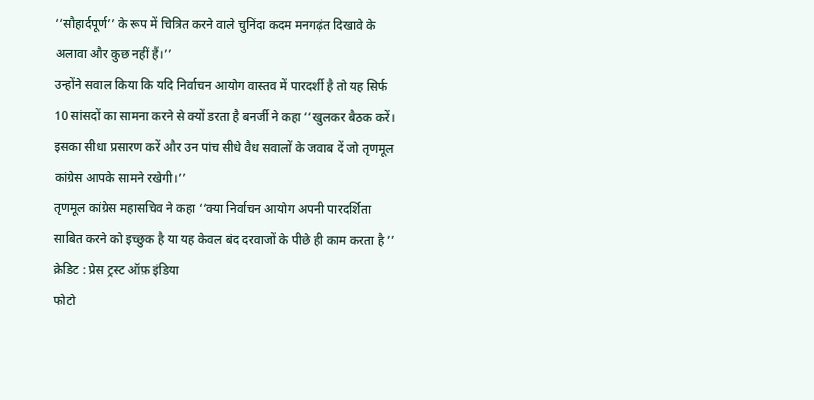‘‘सौहार्दपूर्ण’’ के रूप में चित्रित करने वाले चुनिंदा कदम मनगढ़ंत दिखावे के अलावा और कुछ नहीं हैं।’’
उन्होंने सवाल किया कि यदि निर्वाचन आयोग वास्तव में पारदर्शी है तो यह सिर्फ 10 सांसदों का सामना करने से क्यों डरता है बनर्जी ने कहा ‘‘खुलकर बैठक करें। इसका सीधा प्रसारण करें और उन पांच सीधे वैध सवालों के जवाब दें जो तृणमूल कांग्रेस आपके सामने रखेगी।’’
तृणमूल कांग्रेस महासचिव ने कहा ‘‘क्या निर्वाचन आयोग अपनी पारदर्शिता साबित करने को इच्छुक है या यह केवल बंद दरवाजों के पीछे ही काम करता है ’’
क्रेडिट : प्रेस ट्रस्ट ऑफ़ इंडिया
फोटो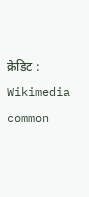क्रेडिट : Wikimedia common